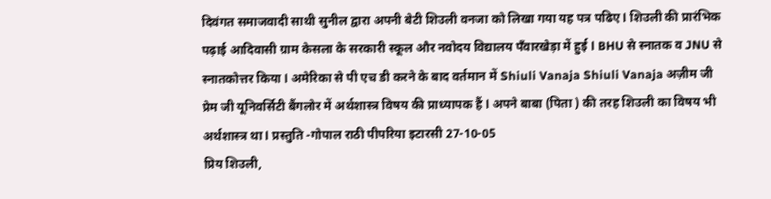दिवंगत समाजवादी साथी सुनील द्वारा अपनी बेटी शिउली वनजा को लिखा गया यह पत्र पढिए l शिउली की प्रारंभिक पढ़ाई आदिवासी ग्राम केसला के सरकारी स्कूल और नवोदय विद्यालय पँवारखेड़ा में हुई l BHU से स्नातक व JNU से स्नातकोत्तर किया l अमेरिका से पी एच डी करने के बाद वर्तमान में Shiuli Vanaja Shiuli Vanaja अज़ीम जी प्रेम जी यूनिवर्सिटी बैंगलोर में अर्थशास्त्र विषय की प्राध्यापक हैं l अपने बाबा (पिता ) की तरह शिउली का विषय भी अर्थशास्त्र था l प्रस्तुति -गोपाल राठी पीपरिया इटारसी 27-10-05
प्रिय शिउली,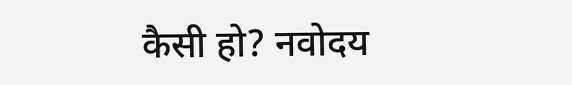कैसी हो? नवोदय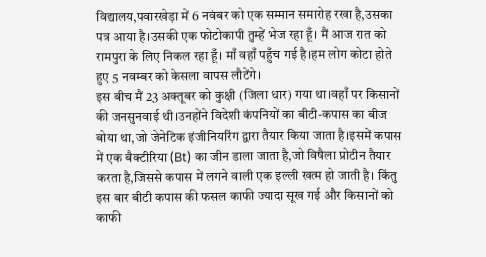विद्यालय,पवारखेड़ा में 6 नवंबर को एक सम्मान समारोह रखा है,उसका पत्र आया है।उसकी एक फोटोकापी तुम्हें भेज रहा हूँ। मैं आज रात को रामपुरा के लिए निकल रहा हूँ। माँ वहाँ पहुँच गई है।हम लोग कोटा होते हुए 5 नवम्बर को केसला वापस लौटेंगे।
इस बीच मैं 23 अक्तूबर को कुक्षी (जिला धार) गया था।वहाँ पर किसानों की जनसुनवाई थी।उनहोंने विदेशी कंपनियों का बीटी-कपास का बीज बोया था,जो जेनेटिक इंजीनियरिंग द्वारा तैयार किया जाता है।इसमें कपास में एक बैक्टीरिया (Bt) का जीन डाला जाता है,जो विषैला प्रोटीन तैयार करता है,जिससे कपास में लगने वाली एक इल्ली खत्म हो जाती है। किंतु इस बार बीटी कपास की फसल काफी ज्यादा सूख गई और किसानों को काफी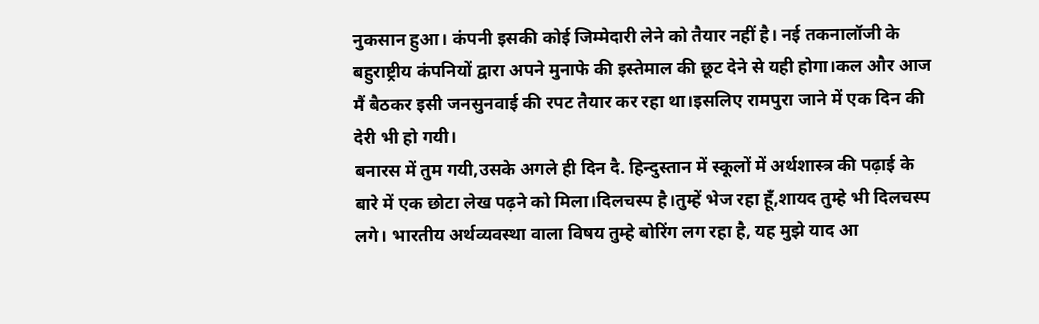नुकसान हुआ। कंपनी इसकी कोई जिम्मेदारी लेने को तैयार नहीं है। नई तकनालॉजी के बहुराष्ट्रीय कंपनियों द्वारा अपने मुनाफे की इस्तेमाल की छूट देने से यही होगा।कल और आज मैं बैठकर इसी जनसुनवाई की रपट तैयार कर रहा था।इसलिए रामपुरा जाने में एक दिन की देरी भी हो गयी।
बनारस में तुम गयी,उसके अगले ही दिन दै. हिन्दुस्तान में स्कूलों में अर्थशास्त्र की पढ़ाई के बारे में एक छोटा लेख पढ़ने को मिला।दिलचस्प है।तुम्हें भेज रहा हूँ,शायद तुम्हे भी दिलचस्प लगे। भारतीय अर्थव्यवस्था वाला विषय तुम्हे बोरिंग लग रहा है, यह मुझे याद आ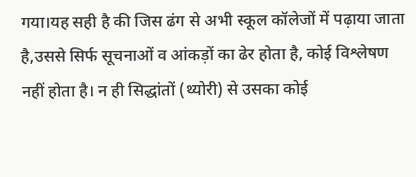गया।यह सही है की जिस ढंग से अभी स्कूल कॉलेजों में पढ़ाया जाता है,उससे सिर्फ सूचनाओं व आंकड़ों का ढेर होता है, कोई विश्लेषण नहीं होता है। न ही सिद्धांतों (थ्योरी) से उसका कोई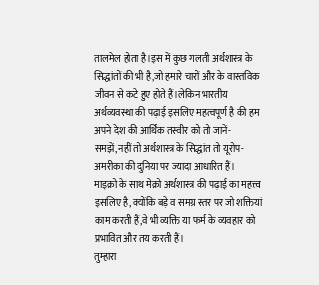तालमेल होता है।इस में कुछ गलती अर्थशास्त्र के सिद्धांतों की भी है,जो हमारे चारों और के वास्तविक जीवन से कटे हुए होते हैं।लेकिन भारतीय अर्थव्यवस्था की पढ़ाई इसलिए महत्वपूर्ण है की हम अपने देश की आर्थिक तस्वीर को तो जानें-समझें,नहीं तो अर्थशास्त्र के सिद्धांत तो यूरोप-अमरीका की दुनिया पर ज्यादा आधारित हैं।
माइक्रो के साथ मेक्रो अर्थशास्त्र की पढ़ाई का महत्त्व इसलिए है, क्योंकि बड़े व समग्र स्तर पर जो शक्तियां काम करती हैं,वे भी व्यक्ति या फर्म के व्यवहार को प्रभावित और तय करती हैं।
तुम्हारा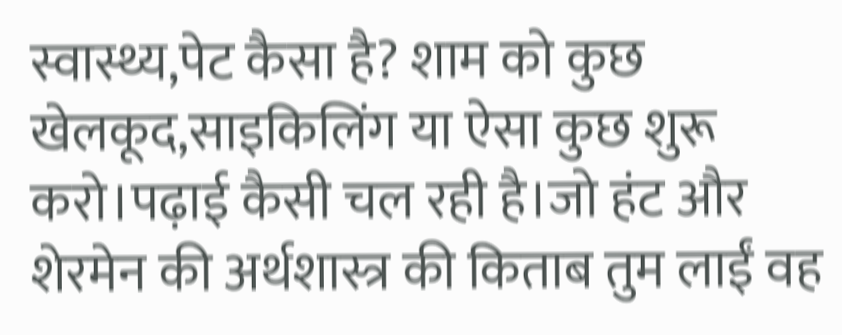स्वास्थ्य,पेट कैसा है? शाम को कुछ खेलकूद,साइकिलिंग या ऐसा कुछ शुरू करो।पढ़ाई कैसी चल रही है।जो हंट और शेरमेन की अर्थशास्त्र की किताब तुम लाईं वह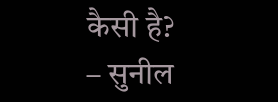कैसी है?
– सुनील